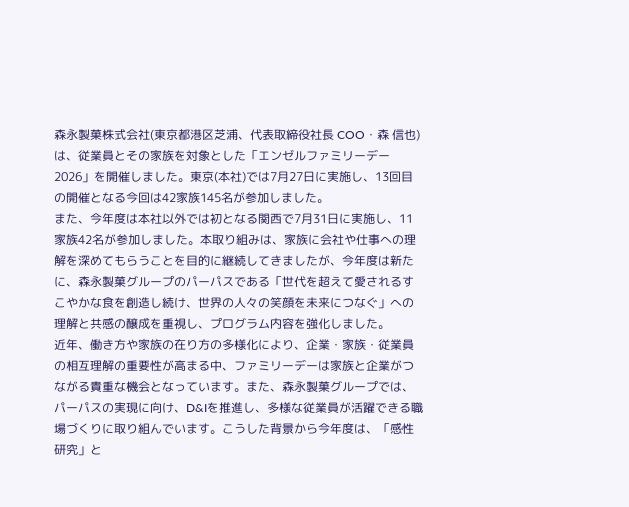森永製菓株式会社(東京都港区芝浦、代表取締役社長 COO・森 信也)は、従業員とその家族を対象とした「エンゼルファミリーデー2026」を開催しました。東京(本社)では7月27日に実施し、13回目の開催となる今回は42家族145名が参加しました。
また、今年度は本社以外では初となる関西で7月31日に実施し、11家族42名が参加しました。本取り組みは、家族に会社や仕事への理解を深めてもらうことを目的に継続してきましたが、今年度は新たに、森永製菓グループのパーパスである「世代を超えて愛されるすこやかな食を創造し続け、世界の人々の笑顔を未来につなぐ」への理解と共感の醸成を重視し、プログラム内容を強化しました。
近年、働き方や家族の在り方の多様化により、企業・家族・従業員の相互理解の重要性が高まる中、ファミリーデーは家族と企業がつながる貴重な機会となっています。また、森永製菓グループでは、パーパスの実現に向け、D&Iを推進し、多様な従業員が活躍できる職場づくりに取り組んでいます。こうした背景から今年度は、「感性研究」と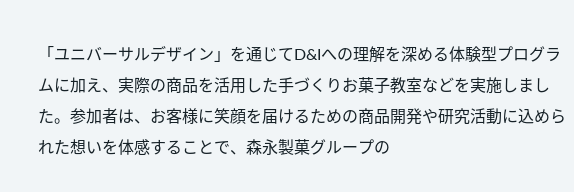「ユニバーサルデザイン」を通じてD&Iへの理解を深める体験型プログラムに加え、実際の商品を活用した手づくりお菓子教室などを実施しました。参加者は、お客様に笑顔を届けるための商品開発や研究活動に込められた想いを体感することで、森永製菓グループの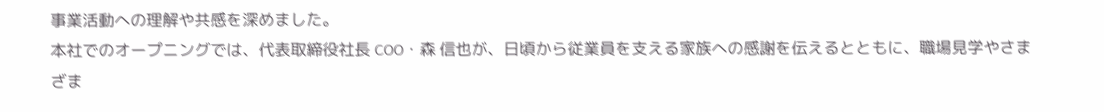事業活動への理解や共感を深めました。
本社でのオープニングでは、代表取締役社長 COO・森 信也が、日頃から従業員を支える家族への感謝を伝えるとともに、職場見学やさまざま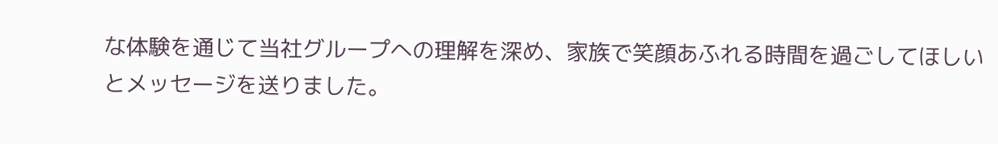な体験を通じて当社グループへの理解を深め、家族で笑顔あふれる時間を過ごしてほしいとメッセージを送りました。